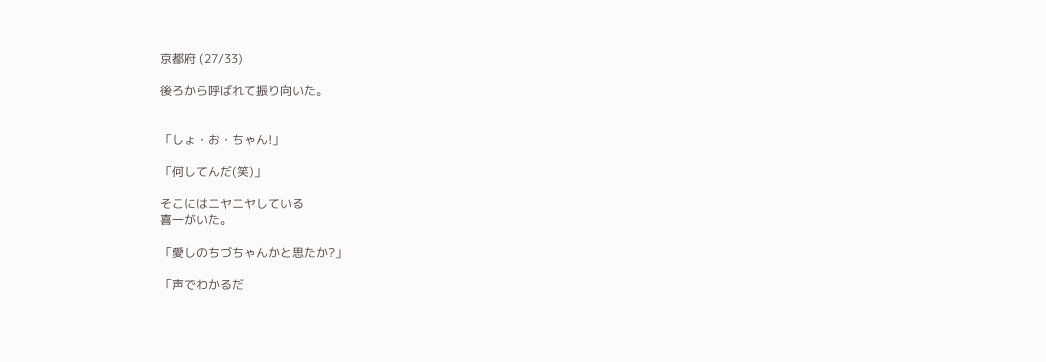京都府 (27/33)

後ろから呼ばれて振り向いた。


「しょ・お・ちゃん!」

「何してんだ(笑)」

そこにはニヤニヤしている
喜一がいた。

「愛しのちづちゃんかと思たか?」

「声でわかるだ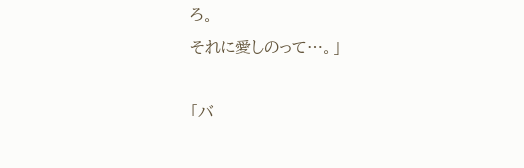ろ。
それに愛しのって…。」

「バ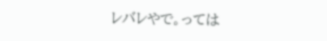レバレやで。っては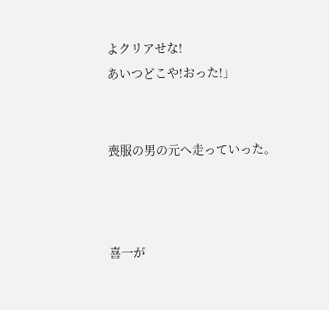よクリアせな!
あいつどこや!おった!」


喪服の男の元へ走っていった。



喜一が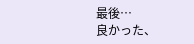最後…
良かった、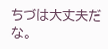ちづは大丈夫だな。